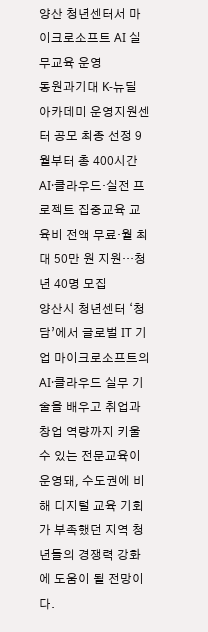양산 청년센터서 마이크로소프트 AI 실무교육 운영
동원과기대 K-뉴딜 아카데미 운영지원센터 공모 최종 선정 9월부터 총 400시간 AI·클라우드·실전 프로젝트 집중교육 교육비 전액 무료·월 최대 50만 원 지원…청년 40명 모집
양산시 청년센터 ‘청담’에서 글로벌 IT 기업 마이크로소프트의 AI·클라우드 실무 기술을 배우고 취업과 창업 역량까지 키울 수 있는 전문교육이 운영돼, 수도권에 비해 디지털 교육 기회가 부족했던 지역 청년들의 경쟁력 강화에 도움이 될 전망이다.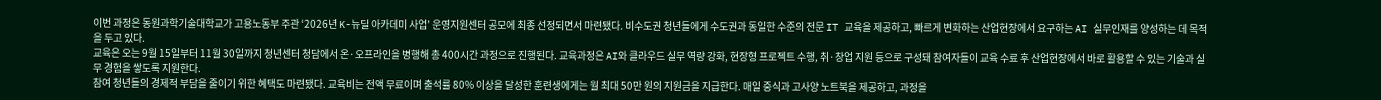이번 과정은 동원과학기술대학교가 고용노동부 주관 ‘2026년 K-뉴딜 아카데미 사업’ 운영지원센터 공모에 최종 선정되면서 마련됐다. 비수도권 청년들에게 수도권과 동일한 수준의 전문 IT 교육을 제공하고, 빠르게 변화하는 산업현장에서 요구하는 AI 실무인재를 양성하는 데 목적을 두고 있다.
교육은 오는 9월 15일부터 11월 30일까지 청년센터 청담에서 온·오프라인을 병행해 총 400시간 과정으로 진행된다. 교육과정은 AI와 클라우드 실무 역량 강화, 현장형 프로젝트 수행, 취·창업 지원 등으로 구성돼 참여자들이 교육 수료 후 산업현장에서 바로 활용할 수 있는 기술과 실무 경험을 쌓도록 지원한다.
참여 청년들의 경제적 부담을 줄이기 위한 혜택도 마련됐다. 교육비는 전액 무료이며 출석률 80% 이상을 달성한 훈련생에게는 월 최대 50만 원의 지원금을 지급한다. 매일 중식과 고사양 노트북을 제공하고, 과정을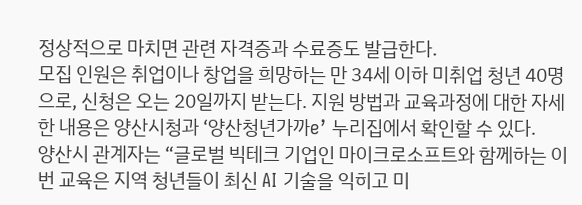정상적으로 마치면 관련 자격증과 수료증도 발급한다.
모집 인원은 취업이나 창업을 희망하는 만 34세 이하 미취업 청년 40명으로, 신청은 오는 20일까지 받는다. 지원 방법과 교육과정에 대한 자세한 내용은 양산시청과 ‘양산청년가까e’ 누리집에서 확인할 수 있다.
양산시 관계자는 “글로벌 빅테크 기업인 마이크로소프트와 함께하는 이번 교육은 지역 청년들이 최신 AI 기술을 익히고 미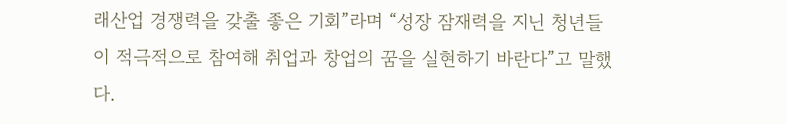래산업 경쟁력을 갖출 좋은 기회”라며 “성장 잠재력을 지닌 청년들이 적극적으로 참여해 취업과 창업의 꿈을 실현하기 바란다”고 말했다.